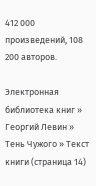412 000 произведений, 108 200 авторов.

Электронная библиотека книг » Георгий Левин » Тень Чужого » Текст книги (страница 14)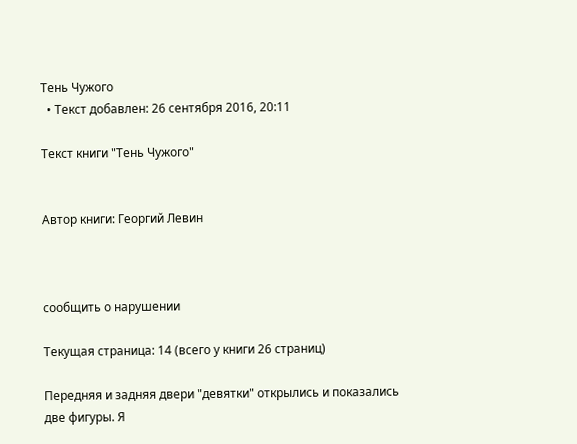Тень Чужого
  • Текст добавлен: 26 сентября 2016, 20:11

Текст книги "Тень Чужого"


Автор книги: Георгий Левин



сообщить о нарушении

Текущая страница: 14 (всего у книги 26 страниц)

Передняя и задняя двери "девятки" открылись и показались две фигуры. Я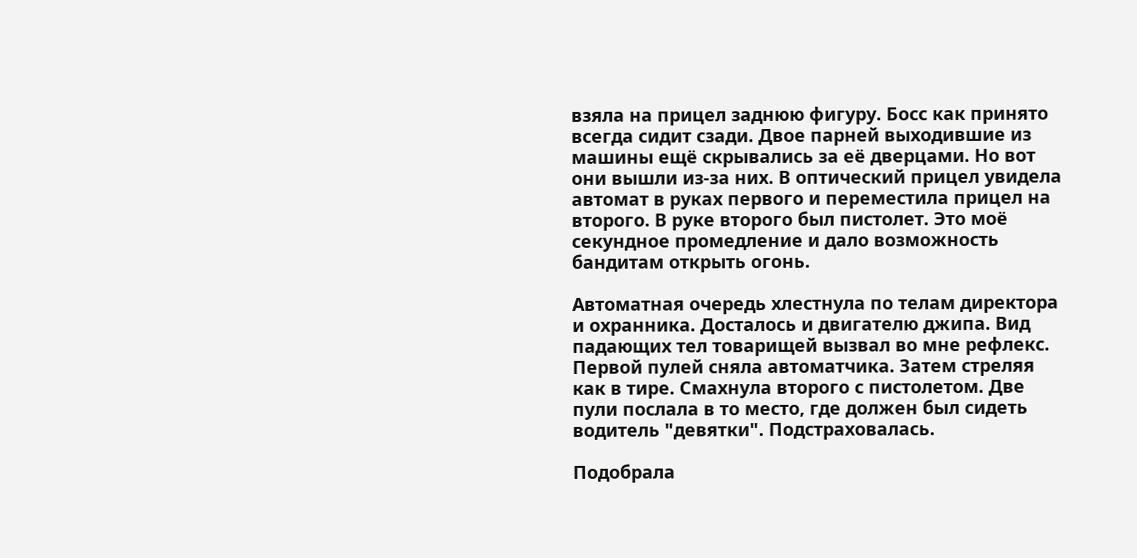взяла на прицел заднюю фигуру. Босс как принято всегда сидит сзади. Двое парней выходившие из машины ещё скрывались за её дверцами. Но вот они вышли из-за них. В оптический прицел увидела автомат в руках первого и переместила прицел на второго. В руке второго был пистолет. Это моё секундное промедление и дало возможность бандитам открыть огонь.

Автоматная очередь хлестнула по телам директора и охранника. Досталось и двигателю джипа. Вид падающих тел товарищей вызвал во мне рефлекс. Первой пулей сняла автоматчика. Затем стреляя как в тире. Смахнула второго с пистолетом. Две пули послала в то место, где должен был сидеть водитель "девятки". Подстраховалась.

Подобрала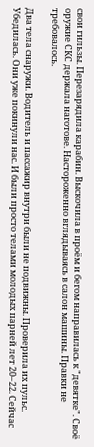свои гильзы. Перезарядила карабин. Выскочила в проём и бегом направилась к "девятке". Своё оружие СКС держала наготове. Настороженно вглядываясь в салон машины. Правки не требовалось.

Два тела снаружи. Водитель и пассажир внутри были не подвижны. Проверила их пульс. Убедилась. Они уже покинули нас. И были просто телами молодых парней лет 20–22. Сейчас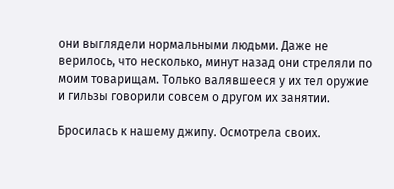они выглядели нормальными людьми. Даже не верилось, что несколько, минут назад они стреляли по моим товарищам. Только валявшееся у их тел оружие и гильзы говорили совсем о другом их занятии.

Бросилась к нашему джипу. Осмотрела своих.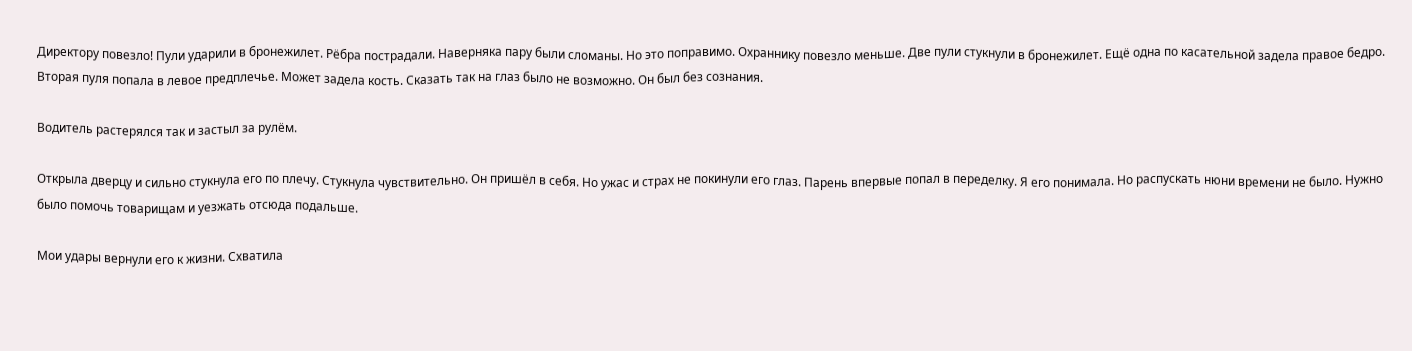Директору повезло! Пули ударили в бронежилет. Рёбра пострадали. Наверняка пару были сломаны. Но это поправимо. Охраннику повезло меньше. Две пули стукнули в бронежилет. Ещё одна по касательной задела правое бедро. Вторая пуля попала в левое предплечье. Может задела кость. Сказать так на глаз было не возможно. Он был без сознания.

Водитель растерялся так и застыл за рулём.

Открыла дверцу и сильно стукнула его по плечу. Стукнула чувствительно. Он пришёл в себя. Но ужас и страх не покинули его глаз. Парень впервые попал в переделку. Я его понимала. Но распускать нюни времени не было. Нужно было помочь товарищам и уезжать отсюда подальше.

Мои удары вернули его к жизни. Схватила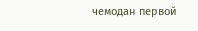чемодан первой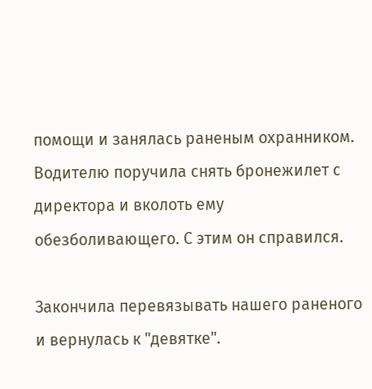помощи и занялась раненым охранником. Водителю поручила снять бронежилет с директора и вколоть ему обезболивающего. С этим он справился.

Закончила перевязывать нашего раненого и вернулась к "девятке".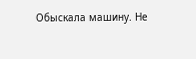Обыскала машину. Не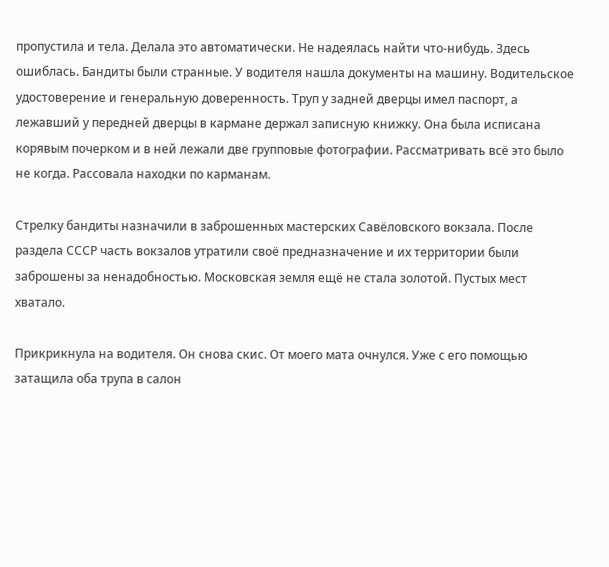пропустила и тела. Делала это автоматически. Не надеялась найти что-нибудь. Здесь ошиблась. Бандиты были странные. У водителя нашла документы на машину. Водительское удостоверение и генеральную доверенность. Труп у задней дверцы имел паспорт, а лежавший у передней дверцы в кармане держал записную книжку. Она была исписана корявым почерком и в ней лежали две групповые фотографии. Рассматривать всё это было не когда. Рассовала находки по карманам.

Стрелку бандиты назначили в заброшенных мастерских Савёловского вокзала. После раздела СССР часть вокзалов утратили своё предназначение и их территории были заброшены за ненадобностью. Московская земля ещё не стала золотой. Пустых мест хватало.

Прикрикнула на водителя. Он снова скис. От моего мата очнулся. Уже с его помощью затащила оба трупа в салон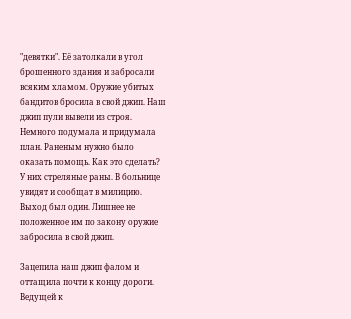"девятки". Её затолкали в угол брошенного здания и забросали всяким хламом. Оружие убитых бандитов бросила в свой джип. Наш джип пули вывели из строя. Немного подумала и придумала план. Раненым нужно было оказать помощь. Как это сделать? У них стреляные раны. В больнице увидят и сообщат в милицию. Выход был один. Лишнее не положенное им по закону оружие забросила в свой джип.

Зацепила наш джип фалом и оттащила почти к концу дороги. Ведущей к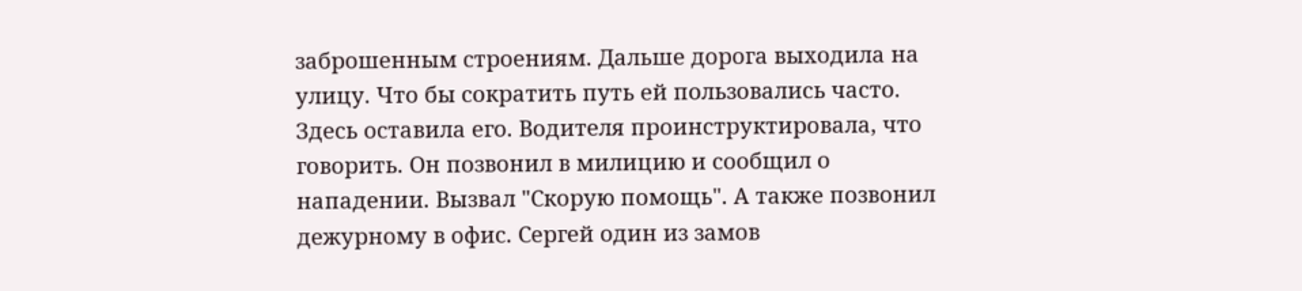заброшенным строениям. Дальше дорога выходила на улицу. Что бы сократить путь ей пользовались часто. Здесь оставила его. Водителя проинструктировала, что говорить. Он позвонил в милицию и сообщил о нападении. Вызвал "Скорую помощь". А также позвонил дежурному в офис. Сергей один из замов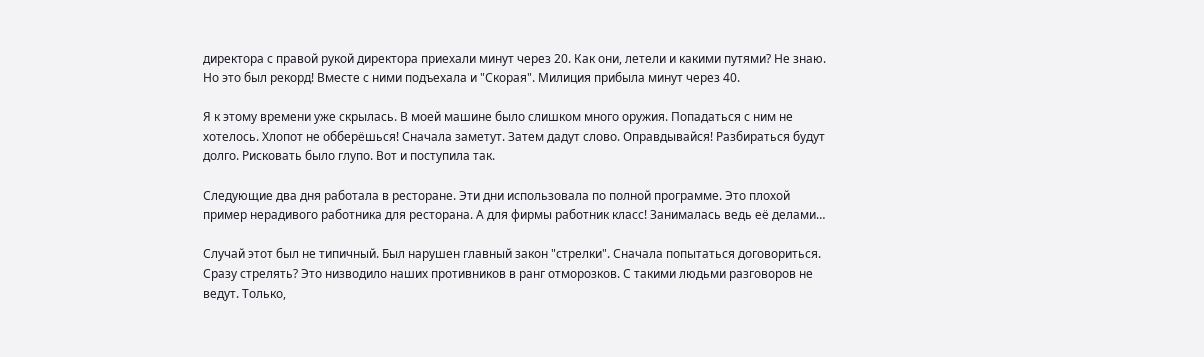директора с правой рукой директора приехали минут через 20. Как они, летели и какими путями? Не знаю. Но это был рекорд! Вместе с ними подъехала и "Скорая". Милиция прибыла минут через 40.

Я к этому времени уже скрылась. В моей машине было слишком много оружия. Попадаться с ним не хотелось. Хлопот не обберёшься! Сначала заметут. Затем дадут слово. Оправдывайся! Разбираться будут долго. Рисковать было глупо. Вот и поступила так.

Следующие два дня работала в ресторане. Эти дни использовала по полной программе. Это плохой пример нерадивого работника для ресторана. А для фирмы работник класс! Занималась ведь её делами…

Случай этот был не типичный. Был нарушен главный закон "стрелки". Сначала попытаться договориться. Сразу стрелять? Это низводило наших противников в ранг отморозков. С такими людьми разговоров не ведут. Только,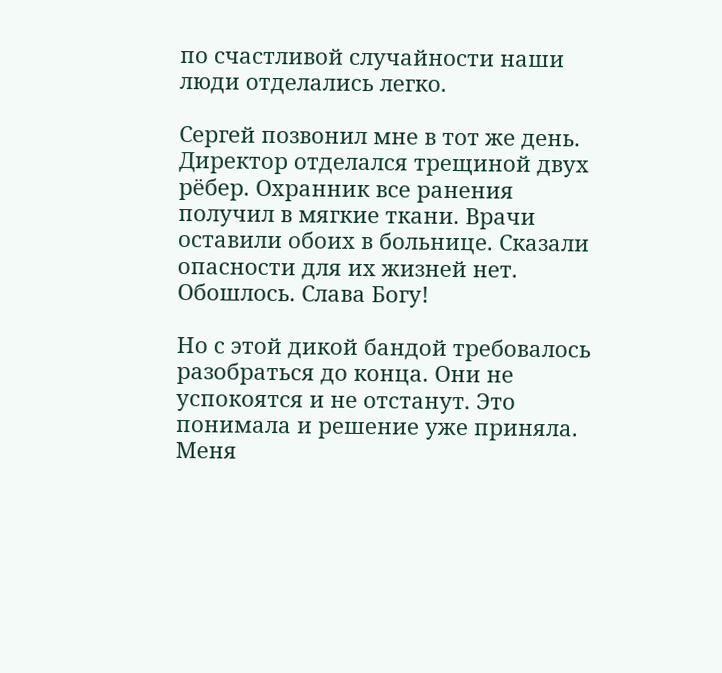по счастливой случайности наши люди отделались легко.

Сергей позвонил мне в тот же день. Директор отделался трещиной двух рёбер. Охранник все ранения получил в мягкие ткани. Врачи оставили обоих в больнице. Сказали опасности для их жизней нет. Обошлось. Слава Богу!

Но с этой дикой бандой требовалось разобраться до конца. Они не успокоятся и не отстанут. Это понимала и решение уже приняла. Меня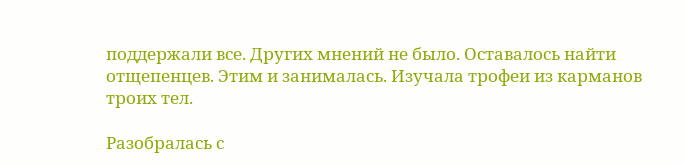поддержали все. Других мнений не было. Оставалось найти отщепенцев. Этим и занималась. Изучала трофеи из карманов троих тел.

Разобралась с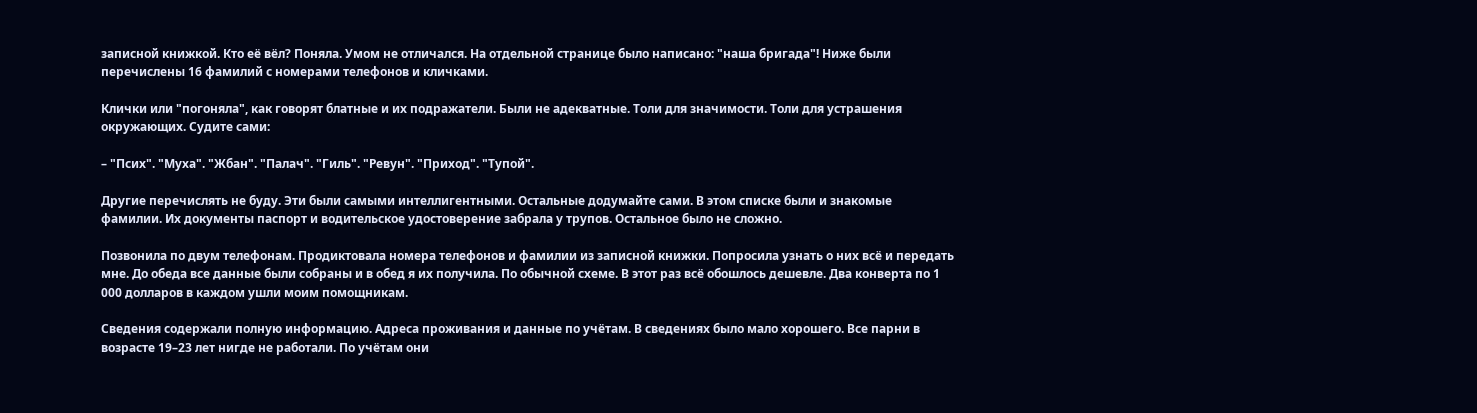записной книжкой. Кто её вёл? Поняла. Умом не отличался. На отдельной странице было написано: "наша бригада"! Ниже были перечислены 16 фамилий с номерами телефонов и кличками.

Клички или "погоняла", как говорят блатные и их подражатели. Были не адекватные. Толи для значимости. Толи для устрашения окружающих. Судите сами:

– "Псих". "Муха". "Жбан". "Палач". "Гиль". "Ревун". "Приход". "Тупой".

Другие перечислять не буду. Эти были самыми интеллигентными. Остальные додумайте сами. В этом списке были и знакомые фамилии. Их документы паспорт и водительское удостоверение забрала у трупов. Остальное было не сложно.

Позвонила по двум телефонам. Продиктовала номера телефонов и фамилии из записной книжки. Попросила узнать о них всё и передать мне. До обеда все данные были собраны и в обед я их получила. По обычной схеме. В этот раз всё обошлось дешевле. Два конверта по 1 000 долларов в каждом ушли моим помощникам.

Сведения содержали полную информацию. Адреса проживания и данные по учётам. В сведениях было мало хорошего. Все парни в возрасте 19–23 лет нигде не работали. По учётам они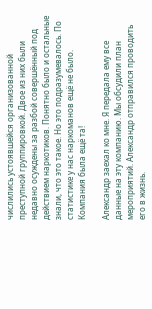числились устоявшейся организованной преступной группировкой. Двое из них были недавно осуждены за разбой совершённый под действием наркотиков. Понятно было и остальные знали, что это такое. Но это подразумевалось. По статистике у нас наркоманов ещё не было. Компания была ещё та!

Александр заехал ко мне. Я передала ему все данные на эту компанию. Мы обсудили план мероприятий. Александр отправился проводить его в жизнь.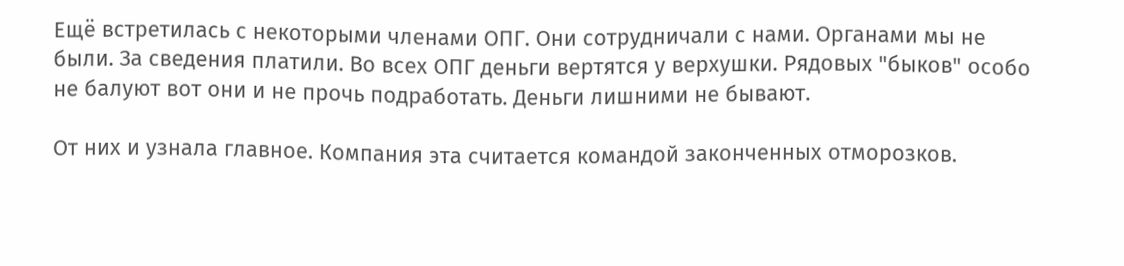Ещё встретилась с некоторыми членами ОПГ. Они сотрудничали с нами. Органами мы не были. За сведения платили. Во всех ОПГ деньги вертятся у верхушки. Рядовых "быков" особо не балуют вот они и не прочь подработать. Деньги лишними не бывают.

От них и узнала главное. Компания эта считается командой законченных отморозков.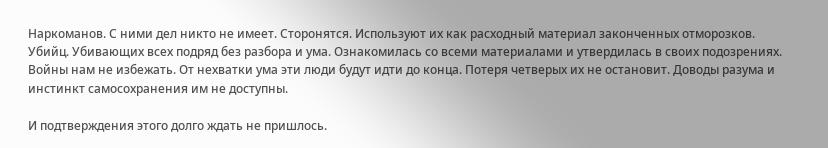Наркоманов. С ними дел никто не имеет. Сторонятся. Используют их как расходный материал законченных отморозков. Убийц. Убивающих всех подряд без разбора и ума. Ознакомилась со всеми материалами и утвердилась в своих подозрениях. Войны нам не избежать. От нехватки ума эти люди будут идти до конца. Потеря четверых их не остановит. Доводы разума и инстинкт самосохранения им не доступны.

И подтверждения этого долго ждать не пришлось.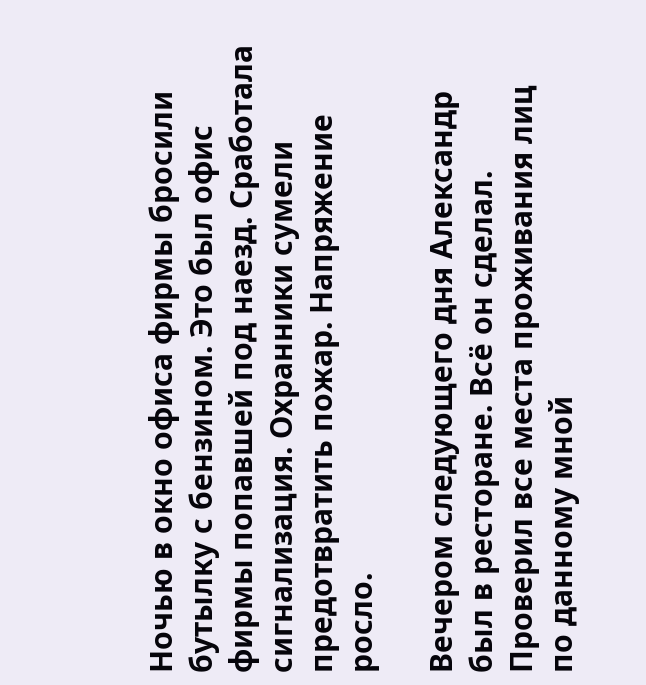Ночью в окно офиса фирмы бросили бутылку с бензином. Это был офис фирмы попавшей под наезд. Сработала сигнализация. Охранники сумели предотвратить пожар. Напряжение росло.

Вечером следующего дня Александр был в ресторане. Всё он сделал. Проверил все места проживания лиц по данному мной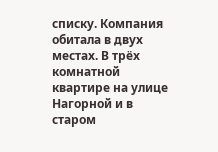списку. Компания обитала в двух местах. В трёх комнатной квартире на улице Нагорной и в старом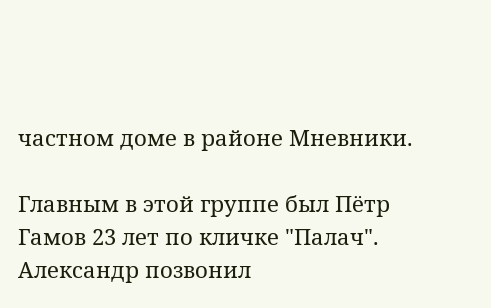частном доме в районе Мневники.

Главным в этой группе был Пётр Гамов 23 лет по кличке "Палач". Александр позвонил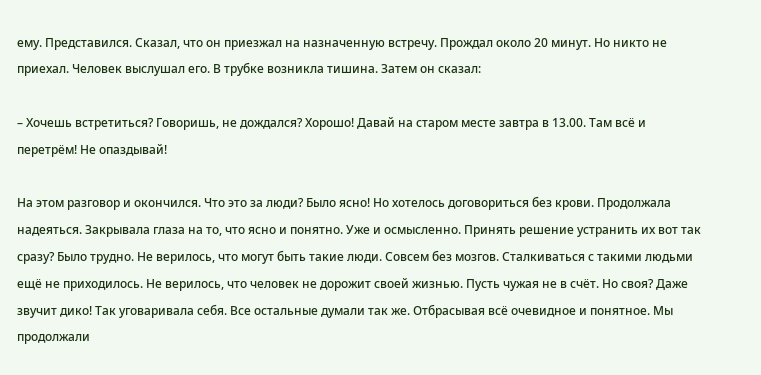ему. Представился. Сказал, что он приезжал на назначенную встречу. Прождал около 20 минут. Но никто не приехал. Человек выслушал его. В трубке возникла тишина. Затем он сказал:

– Хочешь встретиться? Говоришь, не дождался? Хорошо! Давай на старом месте завтра в 13.00. Там всё и перетрём! Не опаздывай!

На этом разговор и окончился. Что это за люди? Было ясно! Но хотелось договориться без крови. Продолжала надеяться. Закрывала глаза на то, что ясно и понятно. Уже и осмысленно. Принять решение устранить их вот так сразу? Было трудно. Не верилось, что могут быть такие люди. Совсем без мозгов. Сталкиваться с такими людьми ещё не приходилось. Не верилось, что человек не дорожит своей жизнью. Пусть чужая не в счёт. Но своя? Даже звучит дико! Так уговаривала себя. Все остальные думали так же. Отбрасывая всё очевидное и понятное. Мы продолжали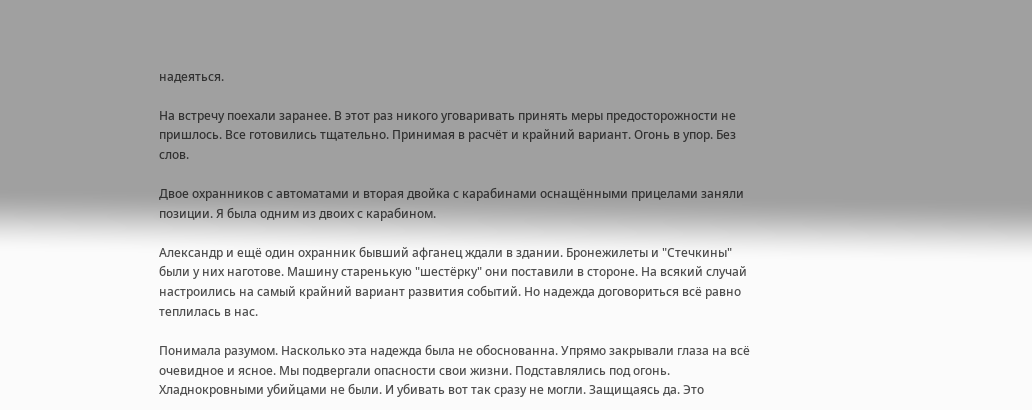надеяться.

На встречу поехали заранее. В этот раз никого уговаривать принять меры предосторожности не пришлось. Все готовились тщательно. Принимая в расчёт и крайний вариант. Огонь в упор. Без слов.

Двое охранников с автоматами и вторая двойка с карабинами оснащёнными прицелами заняли позиции. Я была одним из двоих с карабином.

Александр и ещё один охранник бывший афганец ждали в здании. Бронежилеты и "Стечкины" были у них наготове. Машину старенькую "шестёрку" они поставили в стороне. На всякий случай настроились на самый крайний вариант развития событий. Но надежда договориться всё равно теплилась в нас.

Понимала разумом. Насколько эта надежда была не обоснованна. Упрямо закрывали глаза на всё очевидное и ясное. Мы подвергали опасности свои жизни. Подставлялись под огонь. Хладнокровными убийцами не были. И убивать вот так сразу не могли. Защищаясь да. Это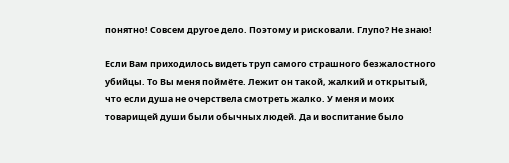понятно! Совсем другое дело. Поэтому и рисковали. Глупо? Не знаю!

Если Вам приходилось видеть труп самого страшного безжалостного убийцы. То Вы меня поймёте. Лежит он такой, жалкий и открытый, что если душа не очерствела смотреть жалко. У меня и моих товарищей души были обычных людей. Да и воспитание было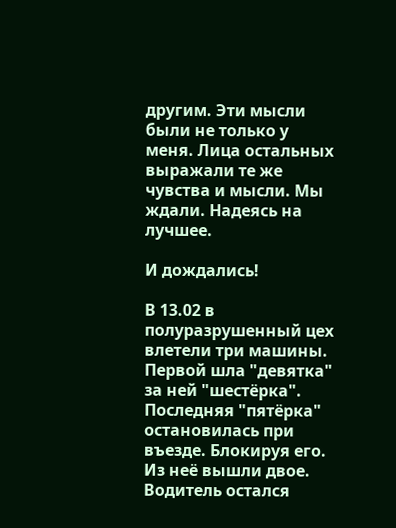другим. Эти мысли были не только у меня. Лица остальных выражали те же чувства и мысли. Мы ждали. Надеясь на лучшее.

И дождались!

В 13.02 в полуразрушенный цех влетели три машины. Первой шла "девятка" за ней "шестёрка". Последняя "пятёрка" остановилась при въезде. Блокируя его. Из неё вышли двое. Водитель остался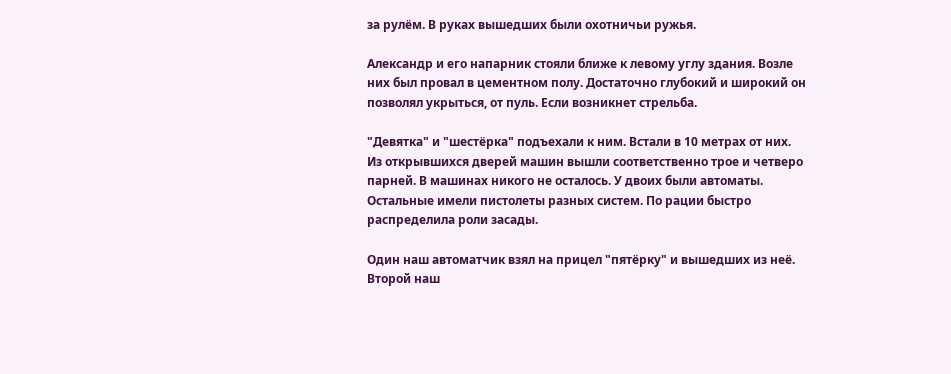за рулём. В руках вышедших были охотничьи ружья.

Александр и его напарник стояли ближе к левому углу здания. Возле них был провал в цементном полу. Достаточно глубокий и широкий он позволял укрыться, от пуль. Если возникнет стрельба.

"Девятка" и "шестёрка" подъехали к ним. Встали в 10 метрах от них. Из открывшихся дверей машин вышли соответственно трое и четверо парней. В машинах никого не осталось. У двоих были автоматы. Остальные имели пистолеты разных систем. По рации быстро распределила роли засады.

Один наш автоматчик взял на прицел "пятёрку" и вышедших из неё. Второй наш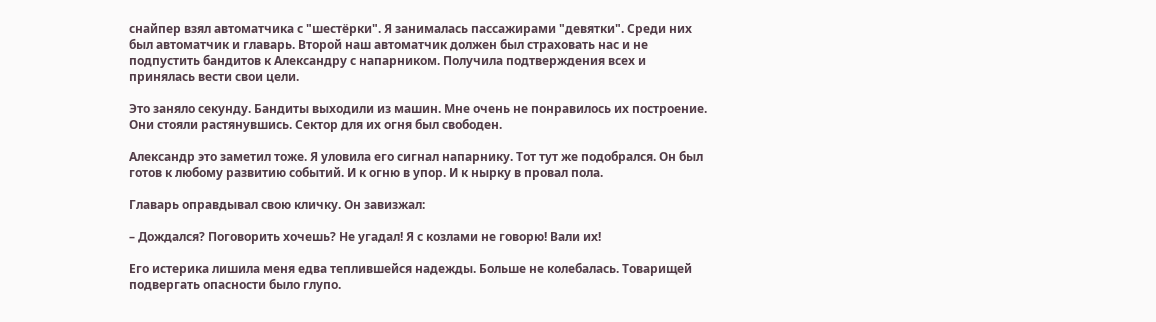снайпер взял автоматчика с "шестёрки". Я занималась пассажирами "девятки". Среди них был автоматчик и главарь. Второй наш автоматчик должен был страховать нас и не подпустить бандитов к Александру с напарником. Получила подтверждения всех и принялась вести свои цели.

Это заняло секунду. Бандиты выходили из машин. Мне очень не понравилось их построение. Они стояли растянувшись. Сектор для их огня был свободен.

Александр это заметил тоже. Я уловила его сигнал напарнику. Тот тут же подобрался. Он был готов к любому развитию событий. И к огню в упор. И к нырку в провал пола.

Главарь оправдывал свою кличку. Он завизжал:

– Дождался? Поговорить хочешь? Не угадал! Я с козлами не говорю! Вали их!

Его истерика лишила меня едва теплившейся надежды. Больше не колебалась. Товарищей подвергать опасности было глупо.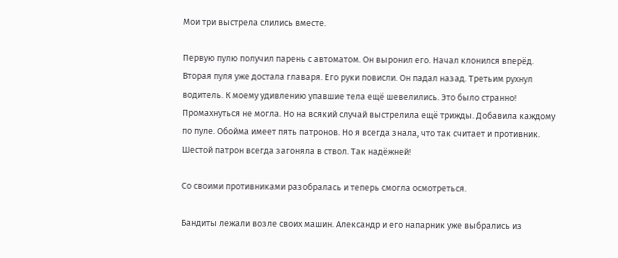Мои три выстрела слились вместе.

Первую пулю получил парень с автоматом. Он выронил его. Начал клонился вперёд. Вторая пуля уже достала главаря. Его руки повисли. Он падал назад. Третьим рухнул водитель. К моему удивлению упавшие тела ещё шевелились. Это было странно! Промахнуться не могла. Но на всякий случай выстрелила ещё трижды. Добавила каждому по пуле. Обойма имеет пять патронов. Но я всегда знала, что так считает и противник. Шестой патрон всегда загоняла в ствол. Так надёжней!

Со своими противниками разобралась и теперь смогла осмотреться.

Бандиты лежали возле своих машин. Александр и его напарник уже выбрались из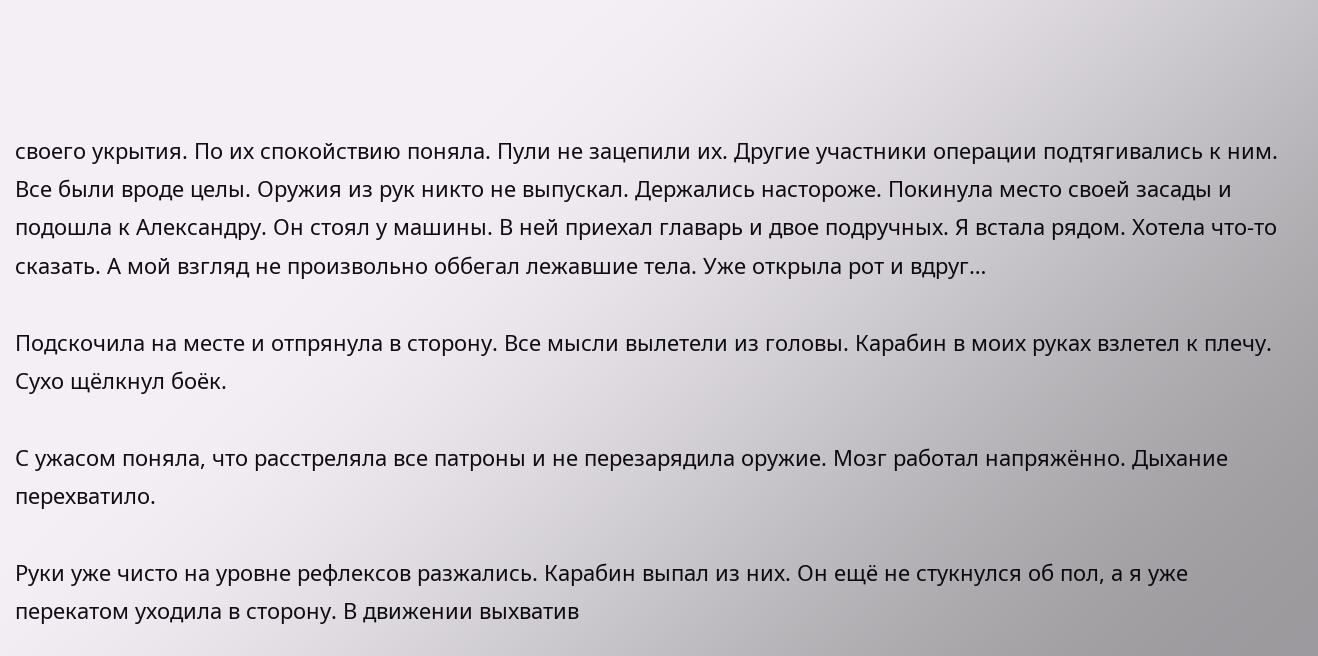своего укрытия. По их спокойствию поняла. Пули не зацепили их. Другие участники операции подтягивались к ним. Все были вроде целы. Оружия из рук никто не выпускал. Держались настороже. Покинула место своей засады и подошла к Александру. Он стоял у машины. В ней приехал главарь и двое подручных. Я встала рядом. Хотела что-то сказать. А мой взгляд не произвольно оббегал лежавшие тела. Уже открыла рот и вдруг…

Подскочила на месте и отпрянула в сторону. Все мысли вылетели из головы. Карабин в моих руках взлетел к плечу. Сухо щёлкнул боёк.

С ужасом поняла, что расстреляла все патроны и не перезарядила оружие. Мозг работал напряжённо. Дыхание перехватило.

Руки уже чисто на уровне рефлексов разжались. Карабин выпал из них. Он ещё не стукнулся об пол, а я уже перекатом уходила в сторону. В движении выхватив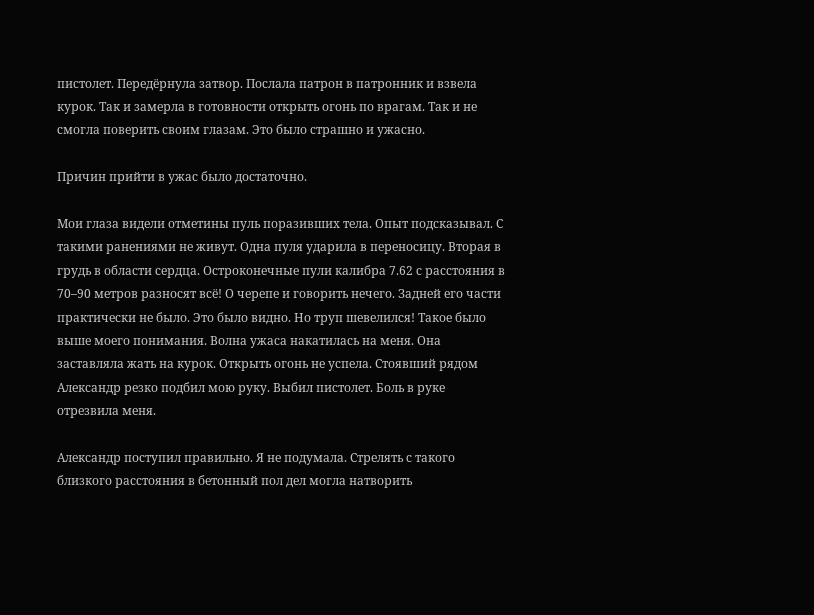пистолет. Передёрнула затвор. Послала патрон в патронник и взвела курок. Так и замерла в готовности открыть огонь по врагам. Так и не смогла поверить своим глазам. Это было страшно и ужасно.

Причин прийти в ужас было достаточно.

Мои глаза видели отметины пуль поразивших тела. Опыт подсказывал. С такими ранениями не живут. Одна пуля ударила в переносицу. Вторая в грудь в области сердца. Остроконечные пули калибра 7.62 с расстояния в 70–90 метров разносят всё! О черепе и говорить нечего. Задней его части практически не было. Это было видно. Но труп шевелился! Такое было выше моего понимания. Волна ужаса накатилась на меня. Она заставляла жать на курок. Открыть огонь не успела. Стоявший рядом Александр резко подбил мою руку. Выбил пистолет. Боль в руке отрезвила меня.

Александр поступил правильно. Я не подумала. Стрелять с такого близкого расстояния в бетонный пол дел могла натворить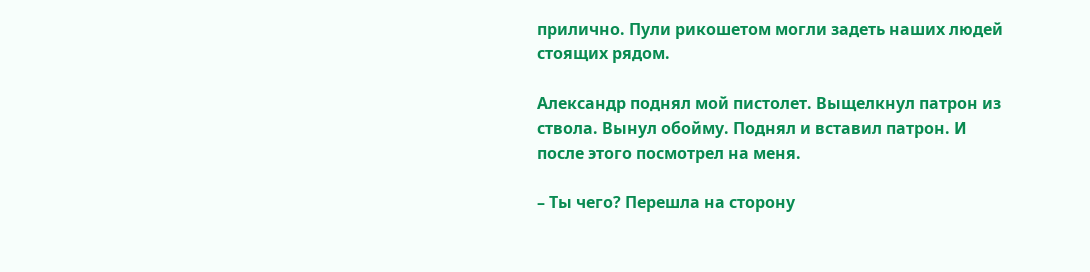прилично. Пули рикошетом могли задеть наших людей стоящих рядом.

Александр поднял мой пистолет. Выщелкнул патрон из ствола. Вынул обойму. Поднял и вставил патрон. И после этого посмотрел на меня.

– Ты чего? Перешла на сторону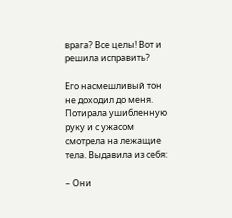врага? Все целы! Вот и решила исправить?

Его насмешливый тон не доходил до меня. Потирала ушибленную руку и с ужасом смотрела на лежащие тела. Выдавила из себя:

– Они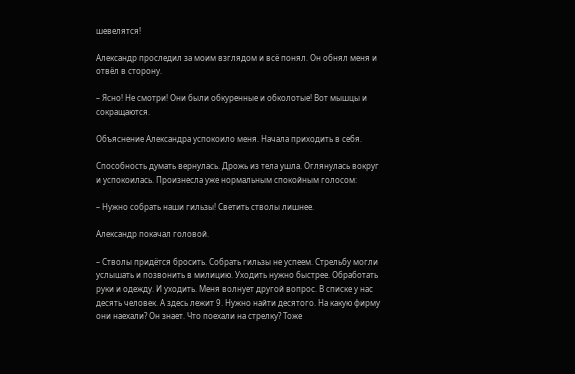шевелятся!

Александр проследил за моим взглядом и всё понял. Он обнял меня и отвёл в сторону.

– Ясно! Не смотри! Они были обкуренные и обколотые! Вот мышцы и сокращаются.

Объяснение Александра успокоило меня. Начала приходить в себя.

Способность думать вернулась. Дрожь из тела ушла. Оглянулась вокруг и успокоилась. Произнесла уже нормальным спокойным голосом:

– Нужно собрать наши гильзы! Светить стволы лишнее.

Александр покачал головой.

– Стволы придётся бросить. Собрать гильзы не успеем. Стрельбу могли услышать и позвонить в милицию. Уходить нужно быстрее. Обработать руки и одежду. И уходить. Меня волнует другой вопрос. В списке у нас десять человек. А здесь лежит 9. Нужно найти десятого. На какую фирму они наехали? Он знает. Что поехали на стрелку? Тоже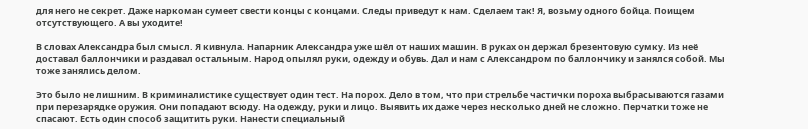для него не секрет. Даже наркоман сумеет свести концы с концами. Следы приведут к нам. Сделаем так! Я, возьму одного бойца. Поищем отсутствующего. А вы уходите!

В словах Александра был смысл. Я кивнула. Напарник Александра уже шёл от наших машин. В руках он держал брезентовую сумку. Из неё доставал баллончики и раздавал остальным. Народ опылял руки, одежду и обувь. Дал и нам с Александром по баллончику и занялся собой. Мы тоже занялись делом.

Это было не лишним. В криминалистике существует один тест. На порох. Дело в том, что при стрельбе частички пороха выбрасываются газами при перезарядке оружия. Они попадают всюду. На одежду, руки и лицо. Выявить их даже через несколько дней не сложно. Перчатки тоже не спасают. Есть один способ защитить руки. Нанести специальный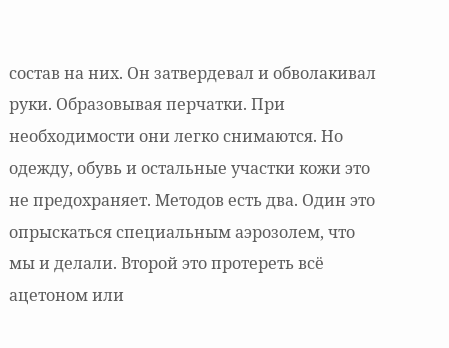состав на них. Он затвердевал и обволакивал руки. Образовывая перчатки. При необходимости они легко снимаются. Но одежду, обувь и остальные участки кожи это не предохраняет. Методов есть два. Один это опрыскаться специальным аэрозолем, что мы и делали. Второй это протереть всё ацетоном или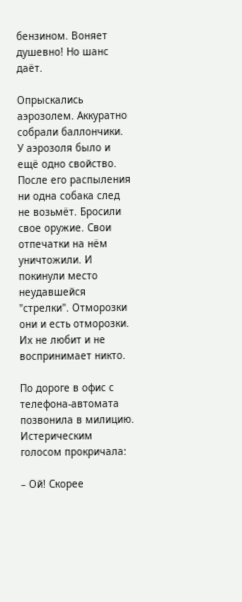бензином. Воняет душевно! Но шанс даёт.

Опрыскались аэрозолем. Аккуратно собрали баллончики. У аэрозоля было и ещё одно свойство. После его распыления ни одна собака след не возьмёт. Бросили свое оружие. Свои отпечатки на нём уничтожили. И покинули место неудавшейся "стрелки". Отморозки они и есть отморозки. Их не любит и не воспринимает никто.

По дороге в офис с телефона-автомата позвонила в милицию. Истерическим голосом прокричала:

– Ой! Скорее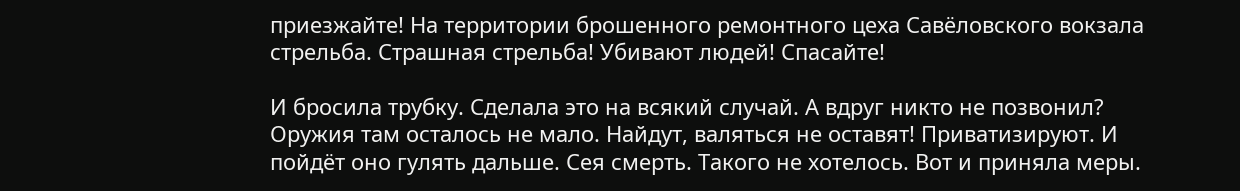приезжайте! На территории брошенного ремонтного цеха Савёловского вокзала стрельба. Страшная стрельба! Убивают людей! Спасайте!

И бросила трубку. Сделала это на всякий случай. А вдруг никто не позвонил? Оружия там осталось не мало. Найдут, валяться не оставят! Приватизируют. И пойдёт оно гулять дальше. Сея смерть. Такого не хотелось. Вот и приняла меры.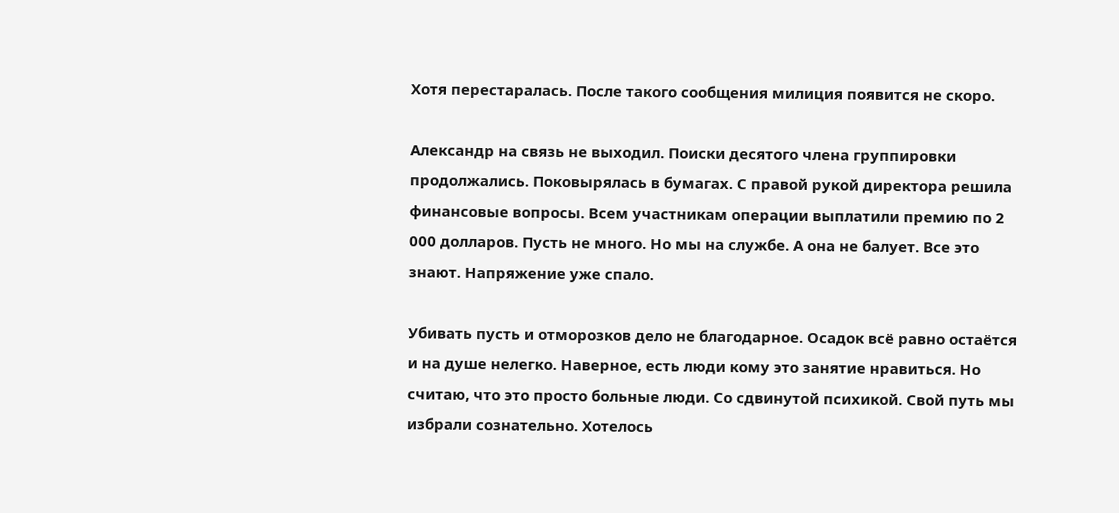Хотя перестаралась. После такого сообщения милиция появится не скоро.

Александр на связь не выходил. Поиски десятого члена группировки продолжались. Поковырялась в бумагах. С правой рукой директора решила финансовые вопросы. Всем участникам операции выплатили премию по 2 000 долларов. Пусть не много. Но мы на службе. А она не балует. Все это знают. Напряжение уже спало.

Убивать пусть и отморозков дело не благодарное. Осадок всё равно остаётся и на душе нелегко. Наверное, есть люди кому это занятие нравиться. Но считаю, что это просто больные люди. Со сдвинутой психикой. Свой путь мы избрали сознательно. Хотелось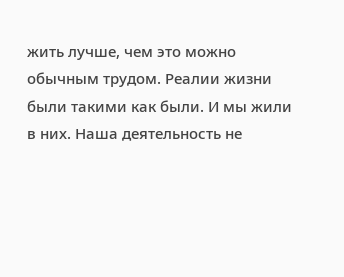жить лучше, чем это можно обычным трудом. Реалии жизни были такими как были. И мы жили в них. Наша деятельность не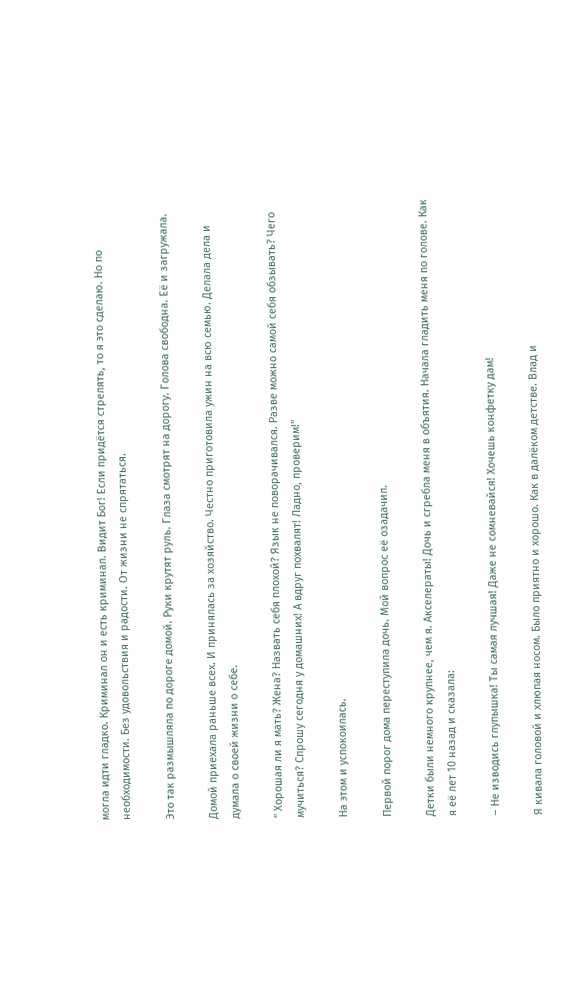могла идти гладко. Криминал он и есть криминал. Видит Бог! Если придётся стрелять, то я это сделаю. Но по необходимости. Без удовольствия и радости. От жизни не спрятаться.

Это так размышляла по дороге домой. Руки крутят руль. Глаза смотрят на дорогу. Голова свободна. Её и загружала.

Домой приехала раньше всех. И принялась за хозяйство. Честно приготовила ужин на всю семью. Делала дела и думала о своей жизни о себе.

" Хорошая ли я мать? Жена? Назвать себя плохой? Язык не поворачивался. Разве можно самой себя обзывать? Чего мучиться? Спрошу сегодня у домашних! А вдруг похвалят! Ладно, проверим!"

На этом и успокоилась.

Первой порог дома переступила дочь. Мой вопрос её озадачил.

Детки были немного крупнее, чем я. Акселераты! Дочь и сгребла меня в объятия. Начала гладить меня по голове. Как я её лет 10 назад и сказала:

– Не изводись глупышка! Ты самая лучшая! Даже не сомневайся! Хочешь конфетку дам!

Я кивала головой и хлюпая носом. Было приятно и хорошо. Как в далёком детстве. Влад и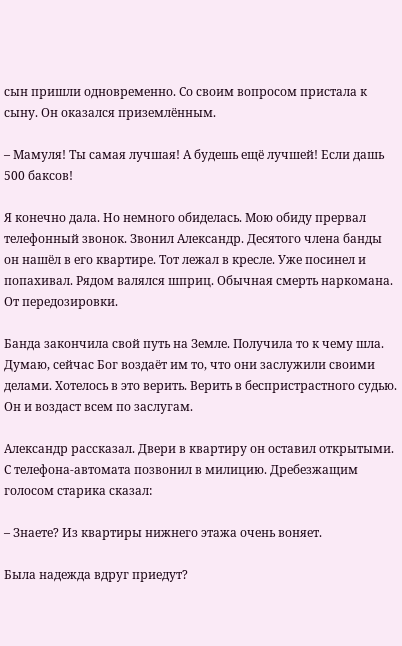сын пришли одновременно. Со своим вопросом пристала к сыну. Он оказался приземлённым.

– Мамуля! Ты самая лучшая! А будешь ещё лучшей! Если дашь 500 баксов!

Я конечно дала. Но немного обиделась. Мою обиду прервал телефонный звонок. Звонил Александр. Десятого члена банды он нашёл в его квартире. Тот лежал в кресле. Уже посинел и попахивал. Рядом валялся шприц. Обычная смерть наркомана. От передозировки.

Банда закончила свой путь на Земле. Получила то к чему шла. Думаю, сейчас Бог воздаёт им то, что они заслужили своими делами. Хотелось в это верить. Верить в беспристрастного судью. Он и воздаст всем по заслугам.

Александр рассказал. Двери в квартиру он оставил открытыми. С телефона-автомата позвонил в милицию. Дребезжащим голосом старика сказал:

– Знаете? Из квартиры нижнего этажа очень воняет.

Была надежда вдруг приедут?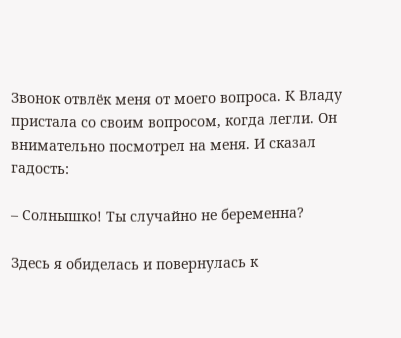Звонок отвлёк меня от моего вопроса. К Владу пристала со своим вопросом, когда легли. Он внимательно посмотрел на меня. И сказал гадость:

– Солнышко! Ты случайно не беременна?

Здесь я обиделась и повернулась к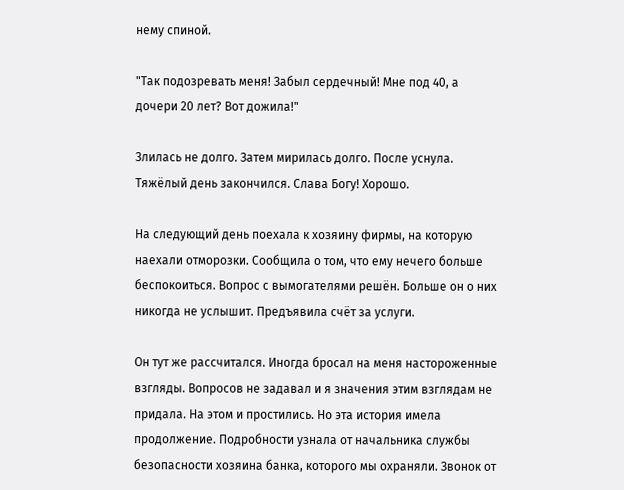нему спиной.

"Так подозревать меня! Забыл сердечный! Мне под 40, а дочери 20 лет? Вот дожила!"

Злилась не долго. Затем мирилась долго. После уснула. Тяжёлый день закончился. Слава Богу! Хорошо.

На следующий день поехала к хозяину фирмы, на которую наехали отморозки. Сообщила о том, что ему нечего больше беспокоиться. Вопрос с вымогателями решён. Больше он о них никогда не услышит. Предъявила счёт за услуги.

Он тут же рассчитался. Иногда бросал на меня настороженные взгляды. Вопросов не задавал и я значения этим взглядам не придала. На этом и простились. Но эта история имела продолжение. Подробности узнала от начальника службы безопасности хозяина банка, которого мы охраняли. Звонок от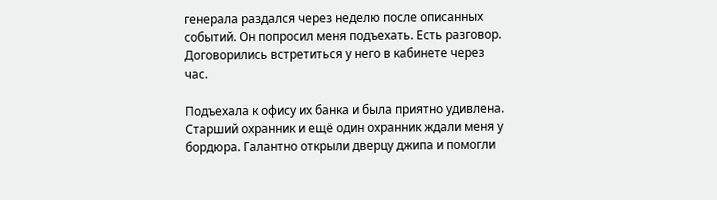генерала раздался через неделю после описанных событий. Он попросил меня подъехать. Есть разговор. Договорились встретиться у него в кабинете через час.

Подъехала к офису их банка и была приятно удивлена. Старший охранник и ещё один охранник ждали меня у бордюра. Галантно открыли дверцу джипа и помогли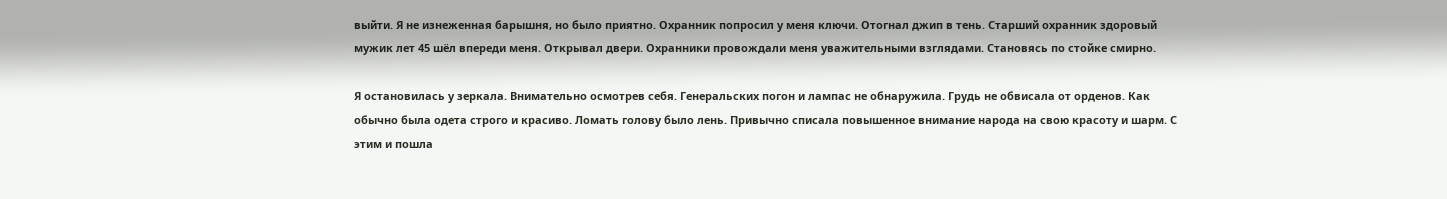выйти. Я не изнеженная барышня, но было приятно. Охранник попросил у меня ключи. Отогнал джип в тень. Старший охранник здоровый мужик лет 45 шёл впереди меня. Открывал двери. Охранники провождали меня уважительными взглядами. Становясь по стойке смирно.

Я остановилась у зеркала. Внимательно осмотрев себя. Генеральских погон и лампас не обнаружила. Грудь не обвисала от орденов. Как обычно была одета строго и красиво. Ломать голову было лень. Привычно списала повышенное внимание народа на свою красоту и шарм. С этим и пошла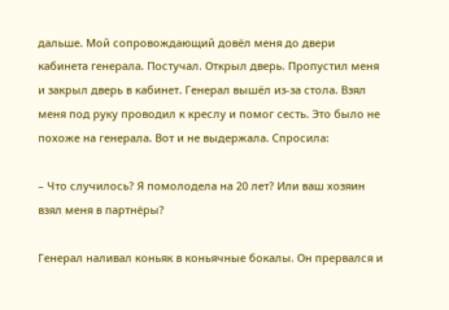дальше. Мой сопровождающий довёл меня до двери кабинета генерала. Постучал. Открыл дверь. Пропустил меня и закрыл дверь в кабинет. Генерал вышёл из-за стола. Взял меня под руку проводил к креслу и помог сесть. Это было не похоже на генерала. Вот и не выдержала. Спросила:

– Что случилось? Я помолодела на 20 лет? Или ваш хозяин взял меня в партнёры?

Генерал наливал коньяк в коньячные бокалы. Он прервался и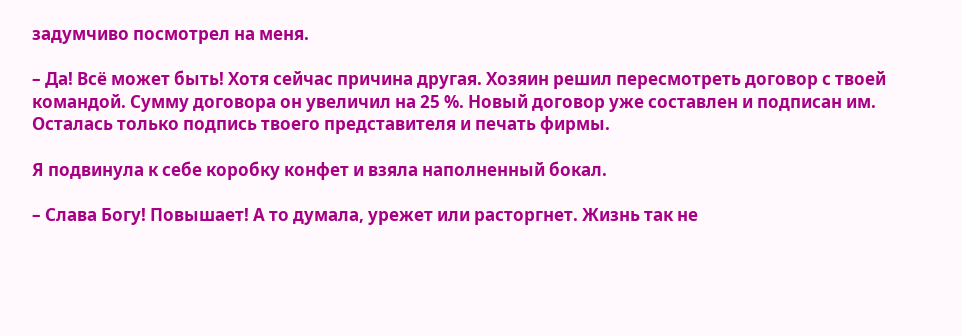задумчиво посмотрел на меня.

– Да! Всё может быть! Хотя сейчас причина другая. Хозяин решил пересмотреть договор с твоей командой. Сумму договора он увеличил на 25 %. Новый договор уже составлен и подписан им. Осталась только подпись твоего представителя и печать фирмы.

Я подвинула к себе коробку конфет и взяла наполненный бокал.

– Слава Богу! Повышает! А то думала, урежет или расторгнет. Жизнь так не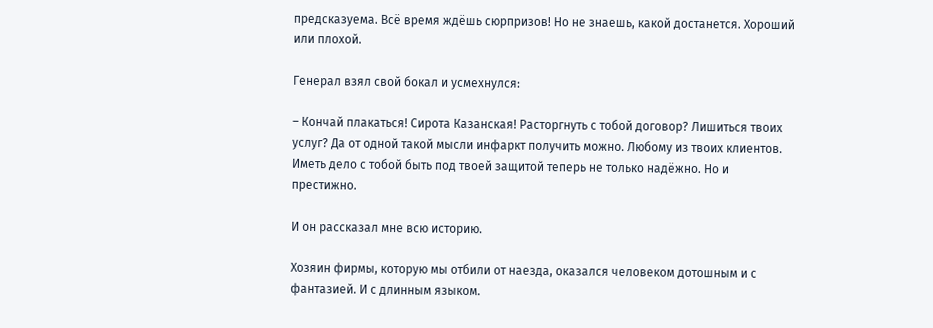предсказуема. Всё время ждёшь сюрпризов! Но не знаешь, какой достанется. Хороший или плохой.

Генерал взял свой бокал и усмехнулся:

– Кончай плакаться! Сирота Казанская! Расторгнуть с тобой договор? Лишиться твоих услуг? Да от одной такой мысли инфаркт получить можно. Любому из твоих клиентов. Иметь дело с тобой быть под твоей защитой теперь не только надёжно. Но и престижно.

И он рассказал мне всю историю.

Хозяин фирмы, которую мы отбили от наезда, оказался человеком дотошным и с фантазией. И с длинным языком.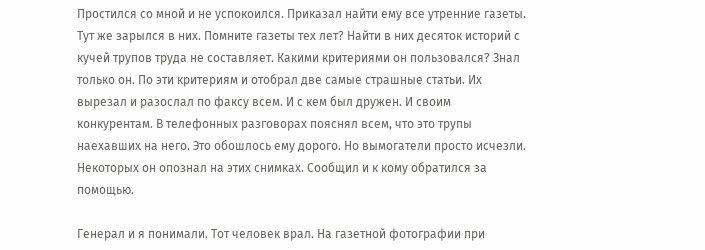Простился со мной и не успокоился. Приказал найти ему все утренние газеты. Тут же зарылся в них. Помните газеты тех лет? Найти в них десяток историй с кучей трупов труда не составляет. Какими критериями он пользовался? Знал только он. По эти критериям и отобрал две самые страшные статьи. Их вырезал и разослал по факсу всем. И с кем был дружен. И своим конкурентам. В телефонных разговорах пояснял всем, что это трупы наехавших на него. Это обошлось ему дорого. Но вымогатели просто исчезли. Некоторых он опознал на этих снимках. Сообщил и к кому обратился за помощью.

Генерал и я понимали. Тот человек врал. На газетной фотографии при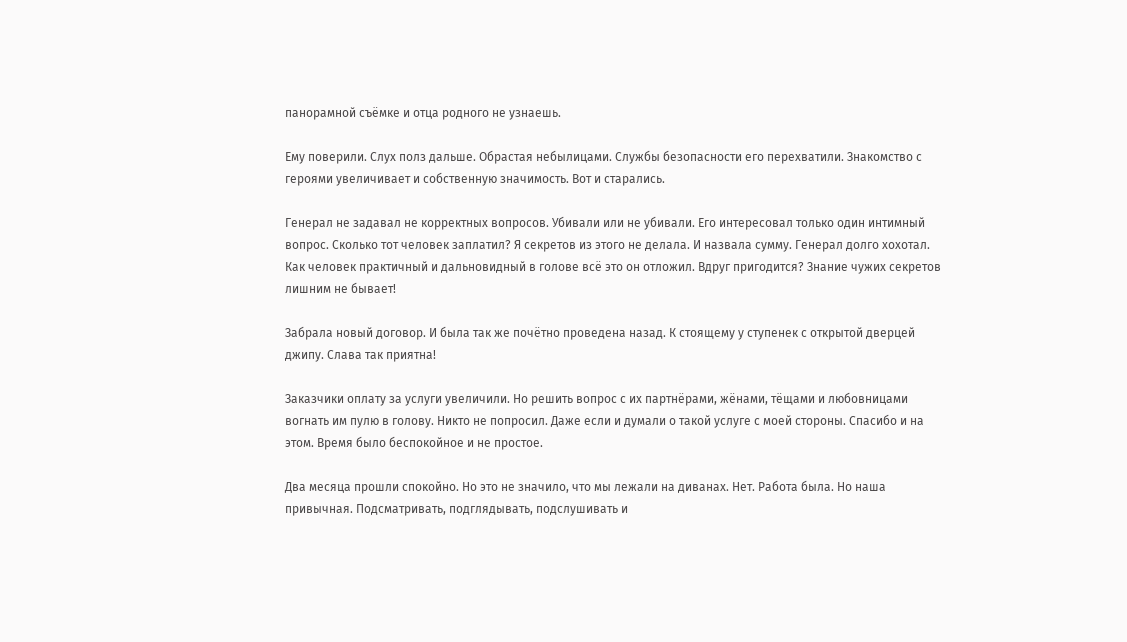панорамной съёмке и отца родного не узнаешь.

Ему поверили. Слух полз дальше. Обрастая небылицами. Службы безопасности его перехватили. Знакомство с героями увеличивает и собственную значимость. Вот и старались.

Генерал не задавал не корректных вопросов. Убивали или не убивали. Его интересовал только один интимный вопрос. Сколько тот человек заплатил? Я секретов из этого не делала. И назвала сумму. Генерал долго хохотал. Как человек практичный и дальновидный в голове всё это он отложил. Вдруг пригодится? Знание чужих секретов лишним не бывает!

Забрала новый договор. И была так же почётно проведена назад. К стоящему у ступенек с открытой дверцей джипу. Слава так приятна!

Заказчики оплату за услуги увеличили. Но решить вопрос с их партнёрами, жёнами, тёщами и любовницами вогнать им пулю в голову. Никто не попросил. Даже если и думали о такой услуге с моей стороны. Спасибо и на этом. Время было беспокойное и не простое.

Два месяца прошли спокойно. Но это не значило, что мы лежали на диванах. Нет. Работа была. Но наша привычная. Подсматривать, подглядывать, подслушивать и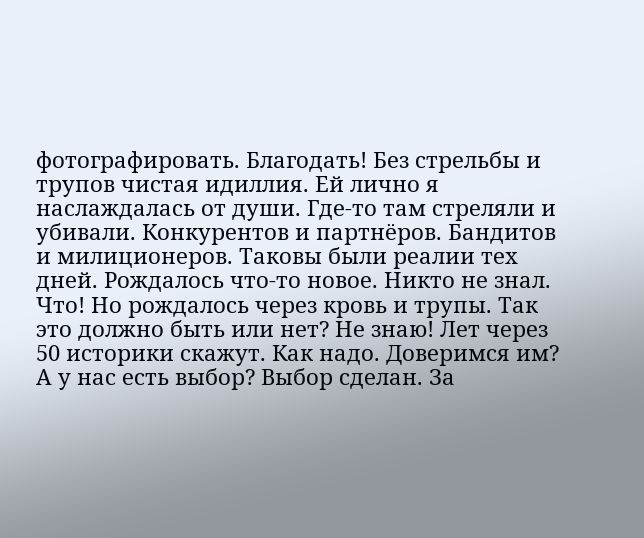фотографировать. Благодать! Без стрельбы и трупов чистая идиллия. Ей лично я наслаждалась от души. Где-то там стреляли и убивали. Конкурентов и партнёров. Бандитов и милиционеров. Таковы были реалии тех дней. Рождалось что-то новое. Никто не знал. Что! Но рождалось через кровь и трупы. Так это должно быть или нет? Не знаю! Лет через 50 историки скажут. Как надо. Доверимся им? А у нас есть выбор? Выбор сделан. За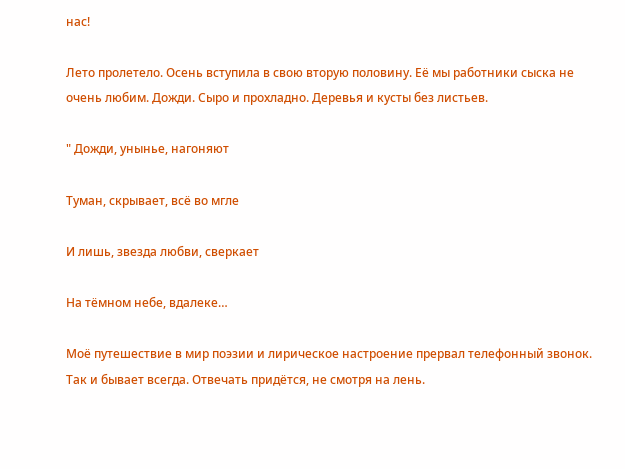нас!

Лето пролетело. Осень вступила в свою вторую половину. Её мы работники сыска не очень любим. Дожди. Сыро и прохладно. Деревья и кусты без листьев.

" Дожди, унынье, нагоняют

Туман, скрывает, всё во мгле

И лишь, звезда любви, сверкает

На тёмном небе, вдалеке…

Моё путешествие в мир поэзии и лирическое настроение прервал телефонный звонок. Так и бывает всегда. Отвечать придётся, не смотря на лень.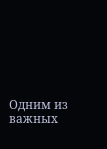Одним из важных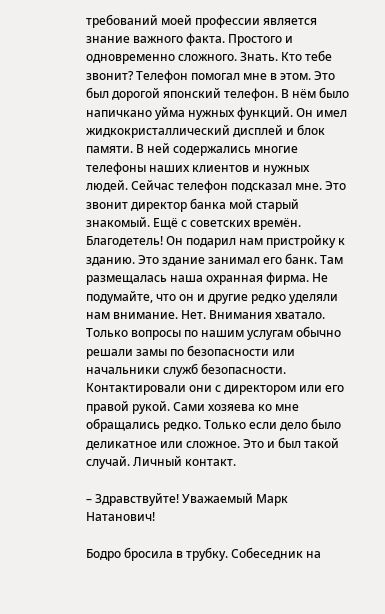требований моей профессии является знание важного факта. Простого и одновременно сложного. Знать. Кто тебе звонит? Телефон помогал мне в этом. Это был дорогой японский телефон. В нём было напичкано уйма нужных функций. Он имел жидкокристаллический дисплей и блок памяти. В ней содержались многие телефоны наших клиентов и нужных людей. Сейчас телефон подсказал мне. Это звонит директор банка мой старый знакомый. Ещё с советских времён. Благодетель! Он подарил нам пристройку к зданию. Это здание занимал его банк. Там размещалась наша охранная фирма. Не подумайте, что он и другие редко уделяли нам внимание. Нет. Внимания хватало. Только вопросы по нашим услугам обычно решали замы по безопасности или начальники служб безопасности. Контактировали они с директором или его правой рукой. Сами хозяева ко мне обращались редко. Только если дело было деликатное или сложное. Это и был такой случай. Личный контакт.

– Здравствуйте! Уважаемый Марк Натанович!

Бодро бросила в трубку. Собеседник на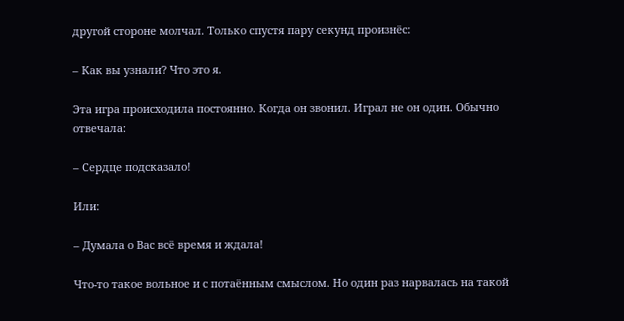другой стороне молчал. Только спустя пару секунд произнёс:

– Как вы узнали? Что это я.

Эта игра происходила постоянно. Когда он звонил. Играл не он один. Обычно отвечала:

– Сердце подсказало!

Или:

– Думала о Вас всё время и ждала!

Что-то такое вольное и с потаённым смыслом. Но один раз нарвалась на такой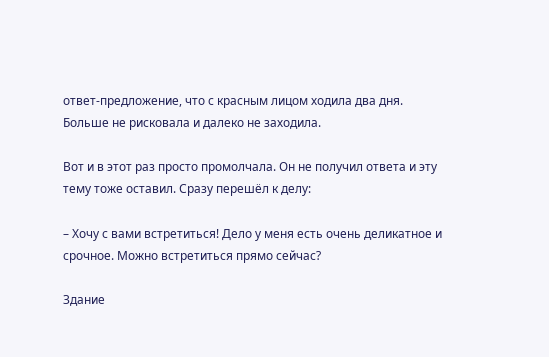ответ-предложение, что с красным лицом ходила два дня. Больше не рисковала и далеко не заходила.

Вот и в этот раз просто промолчала. Он не получил ответа и эту тему тоже оставил. Сразу перешёл к делу:

– Хочу с вами встретиться! Дело у меня есть очень деликатное и срочное. Можно встретиться прямо сейчас?

Здание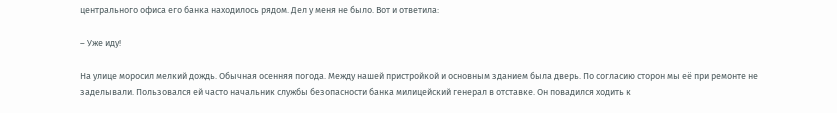центрального офиса его банка находилось рядом. Дел у меня не было. Вот и ответила:

– Уже иду!

На улице моросил мелкий дождь. Обычная осенняя погода. Между нашей пристройкой и основным зданием была дверь. По согласию сторон мы её при ремонте не заделывали. Пользовался ей часто начальник службы безопасности банка милицейский генерал в отставке. Он повадился ходить к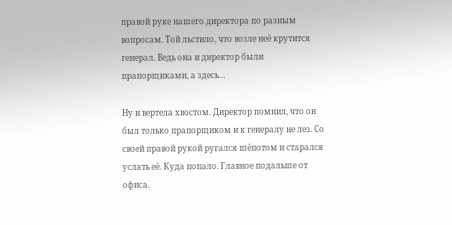правой руке нашего директора по разным вопросам. Той льстило, что возле неё крутится генерал. Ведь она и директор были прапорщиками, а здесь…

Ну и вертела хвостом. Директор помнил, что он был только прапорщиком и к генералу не лез. Со своей правой рукой ругался шёпотом и старался услать её. Куда попало. Главное подальше от офиса.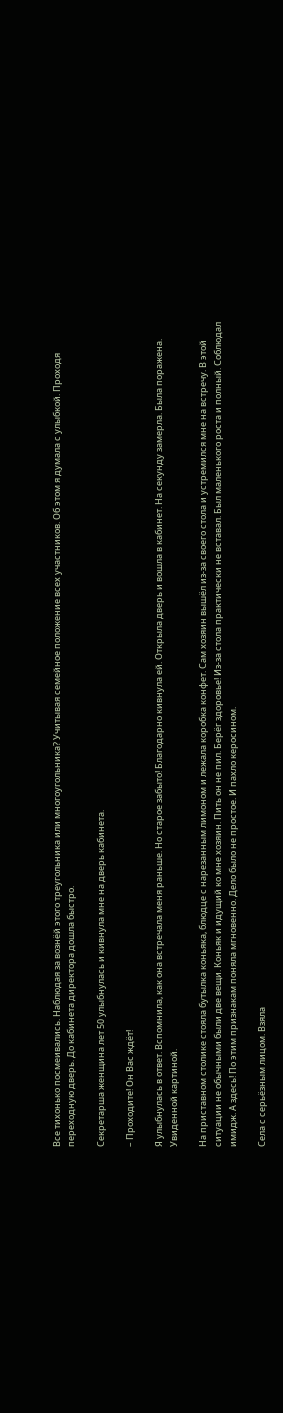Все тихонько посмеивались. Наблюдая за вознёй этого треугольника или многоугольника? Учитывая семейное положение всех участников. Об этом я думала с улыбкой. Проходя переходную дверь. До кабинета директора дошла быстро.

Секретарша женщина лет 50 улыбнулась и кивнула мне на дверь кабинета.

– Проходите! Он Вас ждёт!

Я улыбнулась в ответ. Вспомнила, как она встречала меня раньше. Но старое забыто! Благодарно кивнула ей. Открыла дверь и вошла в кабинет. На секунду замерла. Была поражена. Увиденной картиной.

На приставном столике стояла бутылка коньяка, блюдце с нарезанным лимоном и лежала коробка конфет. Сам хозяин вышёл из-за своего стола и устремился мне на встречу. В этой ситуации не обычными были две вещи. Коньяк и идущий ко мне хозяин. Пить он не пил. Берёг здоровье! Из-за стола практически не вставал. Был маленького роста и полный. Соблюдал имидж. А здесь! По этим признакам поняла мгновенно. Дело было не простое. И пахло керосином.

Села с серьёзным лицом. Взяла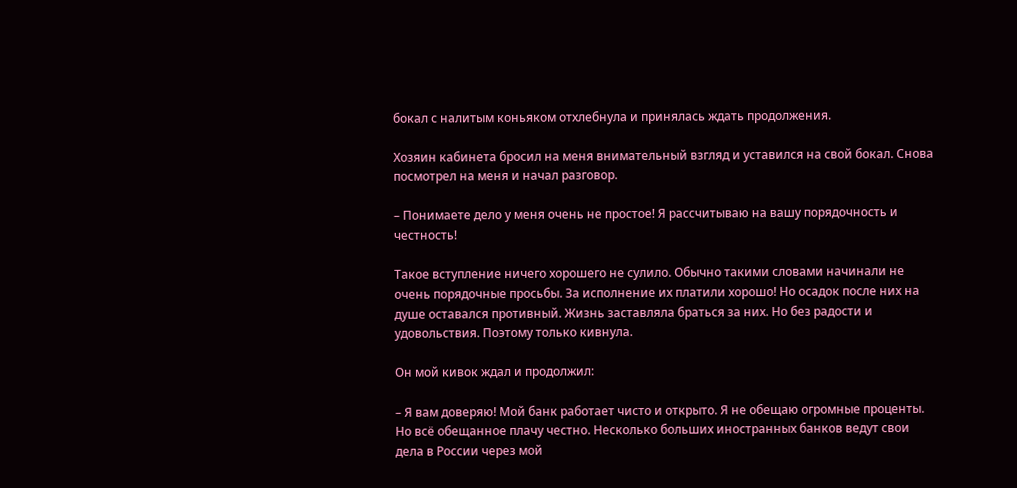бокал с налитым коньяком отхлебнула и принялась ждать продолжения.

Хозяин кабинета бросил на меня внимательный взгляд и уставился на свой бокал. Снова посмотрел на меня и начал разговор.

– Понимаете дело у меня очень не простое! Я рассчитываю на вашу порядочность и честность!

Такое вступление ничего хорошего не сулило. Обычно такими словами начинали не очень порядочные просьбы. За исполнение их платили хорошо! Но осадок после них на душе оставался противный. Жизнь заставляла браться за них. Но без радости и удовольствия. Поэтому только кивнула.

Он мой кивок ждал и продолжил:

– Я вам доверяю! Мой банк работает чисто и открыто. Я не обещаю огромные проценты. Но всё обещанное плачу честно. Несколько больших иностранных банков ведут свои дела в России через мой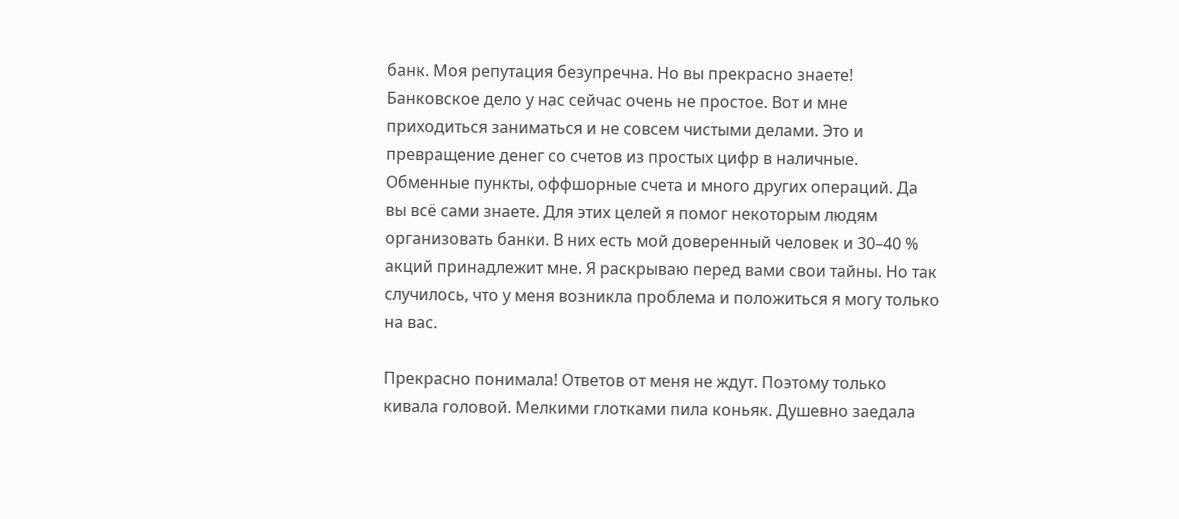банк. Моя репутация безупречна. Но вы прекрасно знаете! Банковское дело у нас сейчас очень не простое. Вот и мне приходиться заниматься и не совсем чистыми делами. Это и превращение денег со счетов из простых цифр в наличные. Обменные пункты, оффшорные счета и много других операций. Да вы всё сами знаете. Для этих целей я помог некоторым людям организовать банки. В них есть мой доверенный человек и 30–40 % акций принадлежит мне. Я раскрываю перед вами свои тайны. Но так случилось, что у меня возникла проблема и положиться я могу только на вас.

Прекрасно понимала! Ответов от меня не ждут. Поэтому только кивала головой. Мелкими глотками пила коньяк. Душевно заедала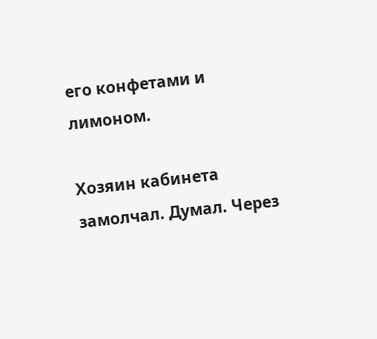его конфетами и лимоном.

Хозяин кабинета замолчал. Думал. Через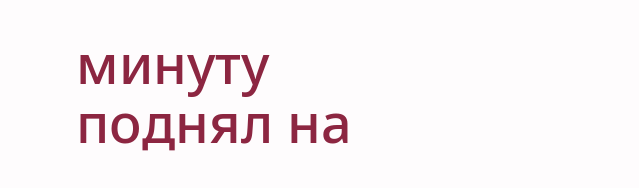минуту поднял на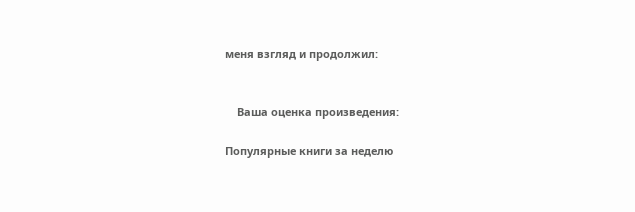меня взгляд и продолжил:


    Ваша оценка произведения:

Популярные книги за неделю